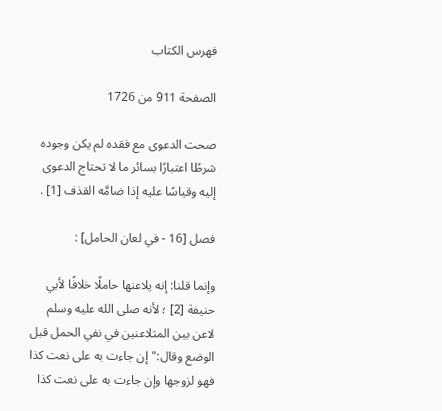فهرس الكتاب

الصفحة 911 من 1726

صحت الدعوى مع فقده لم يكن وجوده شرطًا اعتبارًا بسائر ما لا تحتاج الدعوى إليه وقياسًا عليه إذا ضامَّه القذف [1] .

فصل [16 - في لعان الحامل] :

وإنما قلنا: إنه يلاعنها حاملًا خلافًا لأبي حنيفة [2] ؛ لأنه صلى الله عليه وسلم لاعن بين المتلاعنين في نفي الحمل قبل الوضع وقال:"إن جاءت به على نعت كذا فهو لزوجها وإن جاءت به على نعت كذا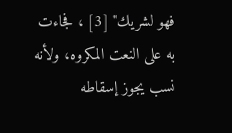فهو لشريك" [3] ، فجاءت به على النعت المكروه، ولأنه نسب يجوز إسقاطه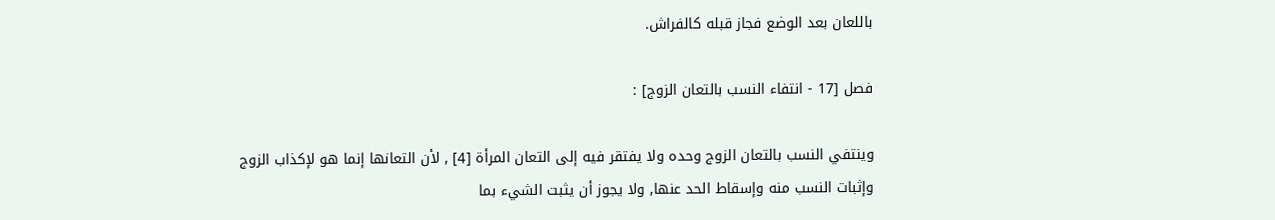باللعان بعد الوضع فجاز قبله كالفراش.

فصل [17 - انتفاء النسب بالتعان الزوج] :

وينتفي النسب بالتعان الزوج وحده ولا يفتقر فيه إلى التعان المرأة [4] , لأن التعانها إنما هو لإكذاب الزوج وإثبات النسب منه وإسقاط الحد عنها, ولا يجوز أن يثبت الشيء بما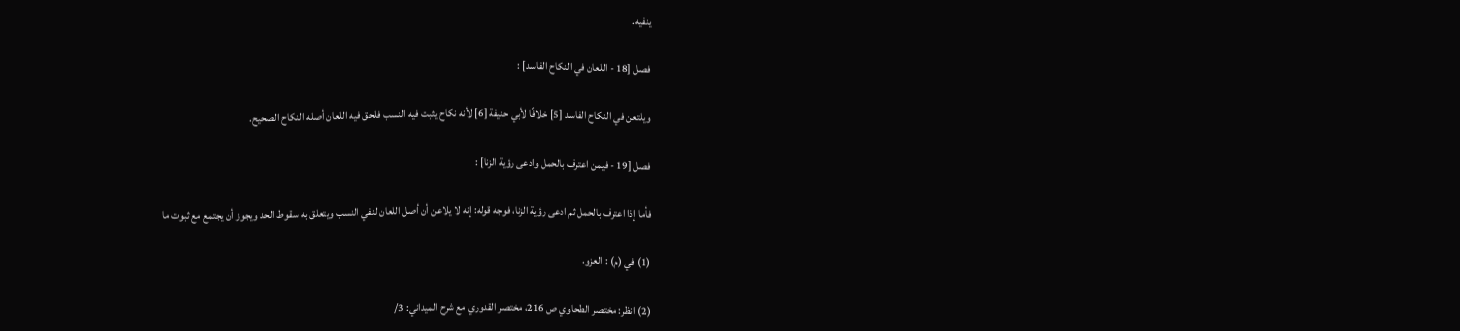ينفيه.

فصل [18 - اللعان في النكاح الفاسد] :

ويلتعن في النكاح الفاسد [5] خلافًا لأبي حنيفة [6] لأنه نكاح يثبت فيه النسب فلحق فيه اللعان أصله النكاح الصحيح.

فصل [19 - فيمن اعترف بالحمل وادعى رؤية الزنا] :

فأما إذا اعترف بالحمل ثم ادعى رؤية الزنا، فوجه قوله: إنه لا يلاعن أن أصل اللعان لنفي النسب ويتعلق به سقوط الحد ويجوز أن يجتمع مع ثبوت ما

(1) في (م) : العزو.

(2) انظر: مختصر الطحاوي ص 216، مختصر القدوري مع شرح الميداني: 3/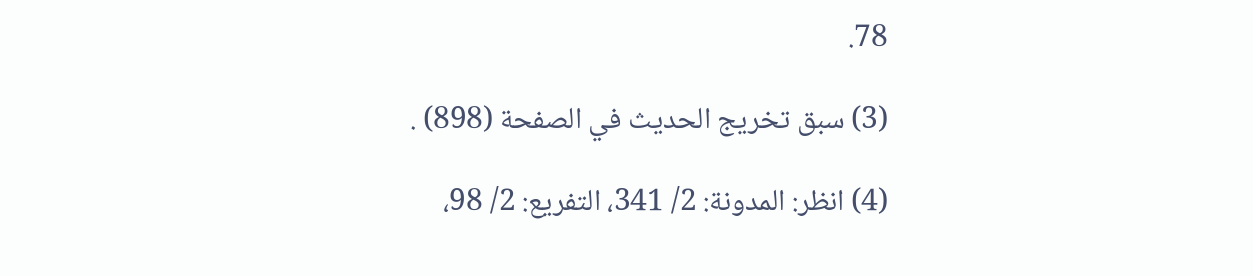78.

(3) سبق تخريج الحديث في الصفحة (898) .

(4) انظر: المدونة: 2/ 341، التفريع: 2/ 98،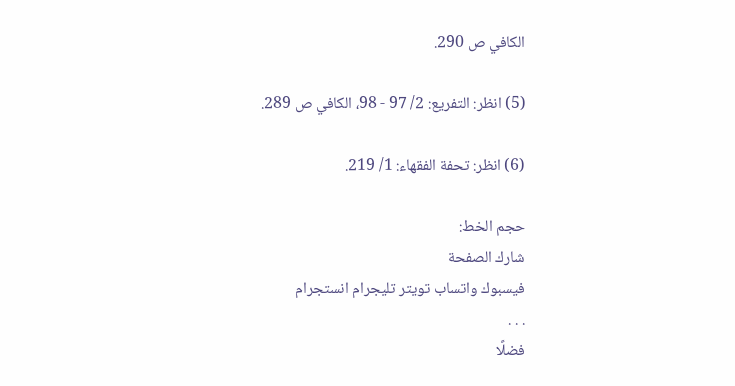الكافي ص 290.

(5) انظر: التفريع: 2/ 97 - 98، الكافي ص 289.

(6) انظر: تحفة الفقهاء: 1/ 219.

حجم الخط:
شارك الصفحة
فيسبوك واتساب تويتر تليجرام انستجرام
. . .
فضلًا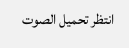انتظر تحميل الصوت